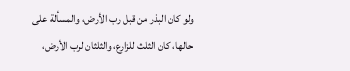ولو كان البذر من قبل رب الأرض، والمسألة على حالها، كان الثلث للزارع، والثلثان لرب الأرض،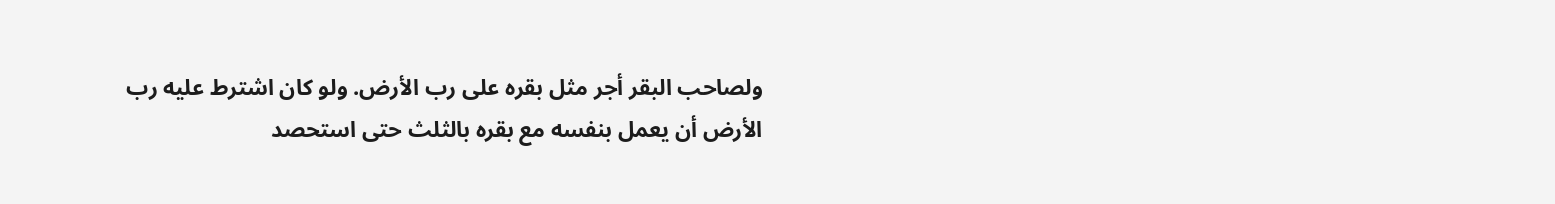ولصاحب البقر أجر مثل بقره على رب الأرض. ولو كان اشترط عليه رب الأرض أن يعمل بنفسه مع بقره بالثلث حتى استحصد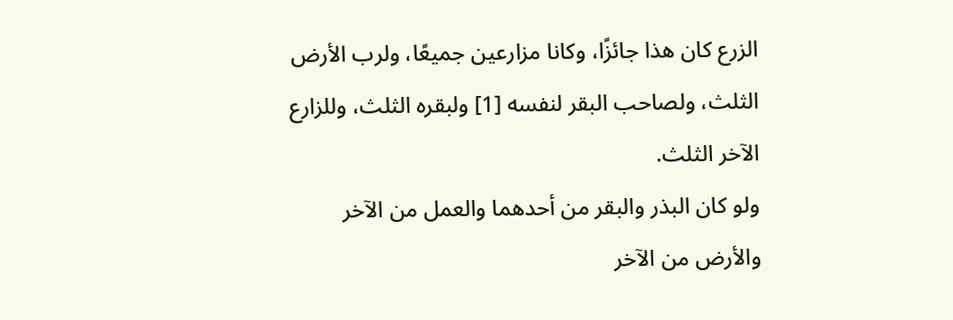الزرع كان هذا جائزًا، وكانا مزارعين جميعًا، ولرب الأرض الثلث، ولصاحب البقر لنفسه [1] ولبقره الثلث، وللزارع الآخر الثلث.
ولو كان البذر والبقر من أحدهما والعمل من الآخر والأرض من الآخر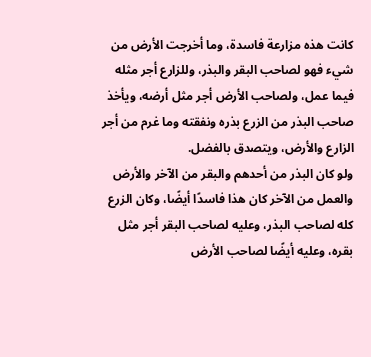كانت هذه مزارعة فاسدة، وما أخرجت الأرض من شيء فهو لصاحب البقر والبذر، وللزارع أجر مثله فيما عمل، ولصاحب الأرض أجر مثل أرضه، ويأخذ صاحب البذر من الزرع بذره ونفقته وما غرم من أجر الزارع والأرض، ويتصدق بالفضل.
ولو كان البذر من أحدهم والبقر من الآخر والأرض والعمل من الآخر كان هذا فاسدًا أيضًا، وكان الزرع كله لصاحب البذر، وعليه لصاحب البقر أجر مثل بقره، وعليه أيضًا لصاحب الأرض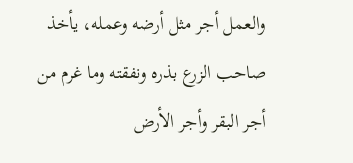والعمل أجر مثل أرضه وعمله، يأخذ صاحب الزرع بذره ونفقته وما غرم من أجر البقر وأجر الأرض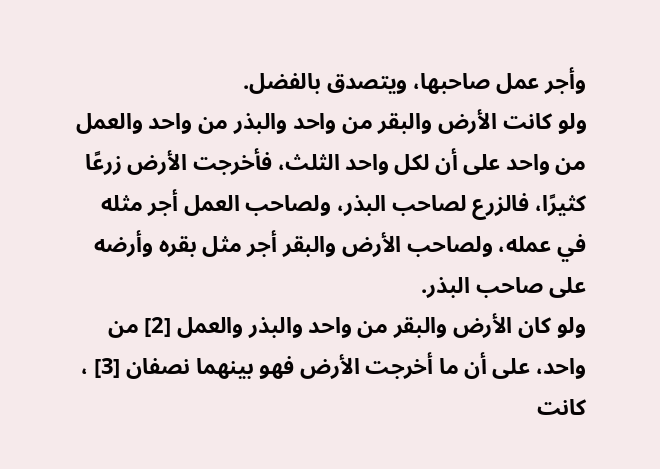وأجر عمل صاحبها، ويتصدق بالفضل.
ولو كانت الأرض والبقر من واحد والبذر من واحد والعمل من واحد على أن لكل واحد الثلث، فأخرجت الأرض زرعًا كثيرًا، فالزرع لصاحب البذر، ولصاحب العمل أجر مثله في عمله، ولصاحب الأرض والبقر أجر مثل بقره وأرضه على صاحب البذر.
ولو كان الأرض والبقر من واحد والبذر والعمل [2] من واحد، على أن ما أخرجت الأرض فهو بينهما نصفان [3] ، كانت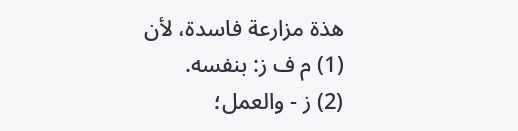هذة مزارعة فاسدة، لأن
(1) م ف ز: بنفسه.
(2) ز - والعمل؛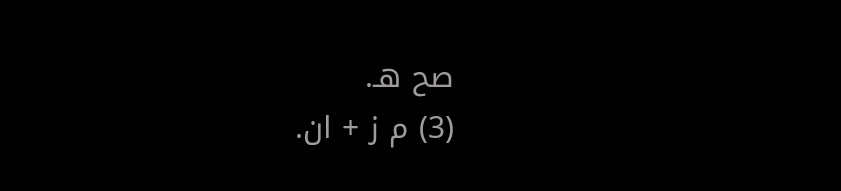صح هـ.
(3) م ز + ان.